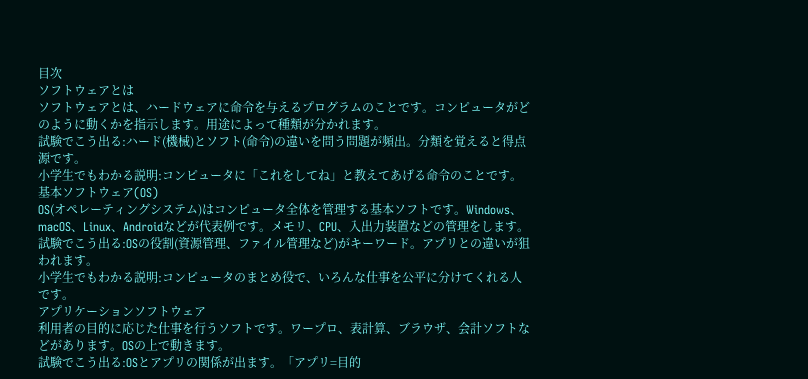目次
ソフトウェアとは
ソフトウェアとは、ハードウェアに命令を与えるプログラムのことです。コンピュータがどのように動くかを指示します。用途によって種類が分かれます。
試験でこう出る:ハード(機械)とソフト(命令)の違いを問う問題が頻出。分類を覚えると得点源です。
小学生でもわかる説明:コンピュータに「これをしてね」と教えてあげる命令のことです。
基本ソフトウェア(OS)
OS(オペレーティングシステム)はコンピュータ全体を管理する基本ソフトです。Windows、macOS、Linux、Androidなどが代表例です。メモリ、CPU、入出力装置などの管理をします。
試験でこう出る:OSの役割(資源管理、ファイル管理など)がキーワード。アプリとの違いが狙われます。
小学生でもわかる説明:コンピュータのまとめ役で、いろんな仕事を公平に分けてくれる人です。
アプリケーションソフトウェア
利用者の目的に応じた仕事を行うソフトです。ワープロ、表計算、ブラウザ、会計ソフトなどがあります。OSの上で動きます。
試験でこう出る:OSとアプリの関係が出ます。「アプリ=目的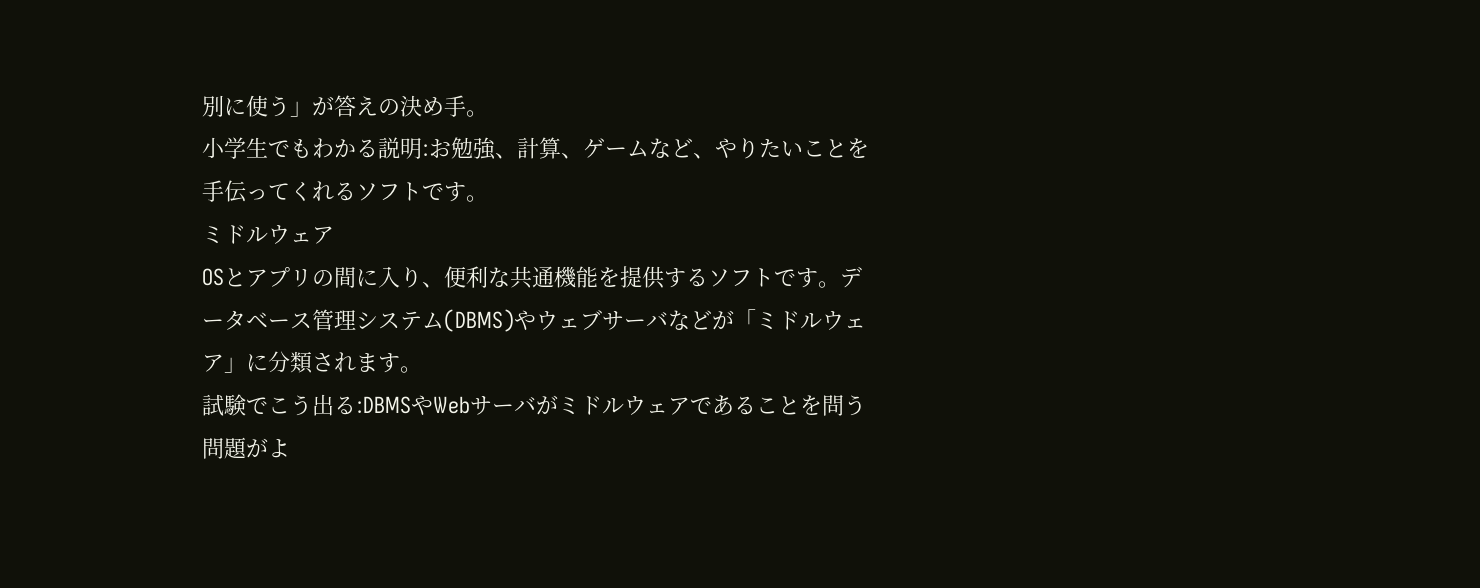別に使う」が答えの決め手。
小学生でもわかる説明:お勉強、計算、ゲームなど、やりたいことを手伝ってくれるソフトです。
ミドルウェア
OSとアプリの間に入り、便利な共通機能を提供するソフトです。データベース管理システム(DBMS)やウェブサーバなどが「ミドルウェア」に分類されます。
試験でこう出る:DBMSやWebサーバがミドルウェアであることを問う問題がよ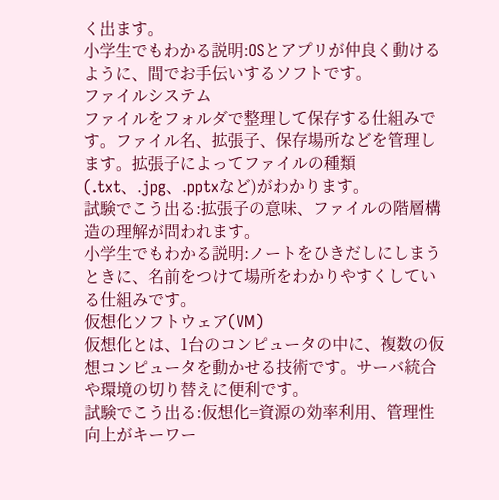く出ます。
小学生でもわかる説明:OSとアプリが仲良く動けるように、間でお手伝いするソフトです。
ファイルシステム
ファイルをフォルダで整理して保存する仕組みです。ファイル名、拡張子、保存場所などを管理します。拡張子によってファイルの種類(.txt、.jpg、.pptxなど)がわかります。
試験でこう出る:拡張子の意味、ファイルの階層構造の理解が問われます。
小学生でもわかる説明:ノートをひきだしにしまうときに、名前をつけて場所をわかりやすくしている仕組みです。
仮想化ソフトウェア(VM)
仮想化とは、1台のコンピュータの中に、複数の仮想コンピュータを動かせる技術です。サーバ統合や環境の切り替えに便利です。
試験でこう出る:仮想化=資源の効率利用、管理性向上がキーワー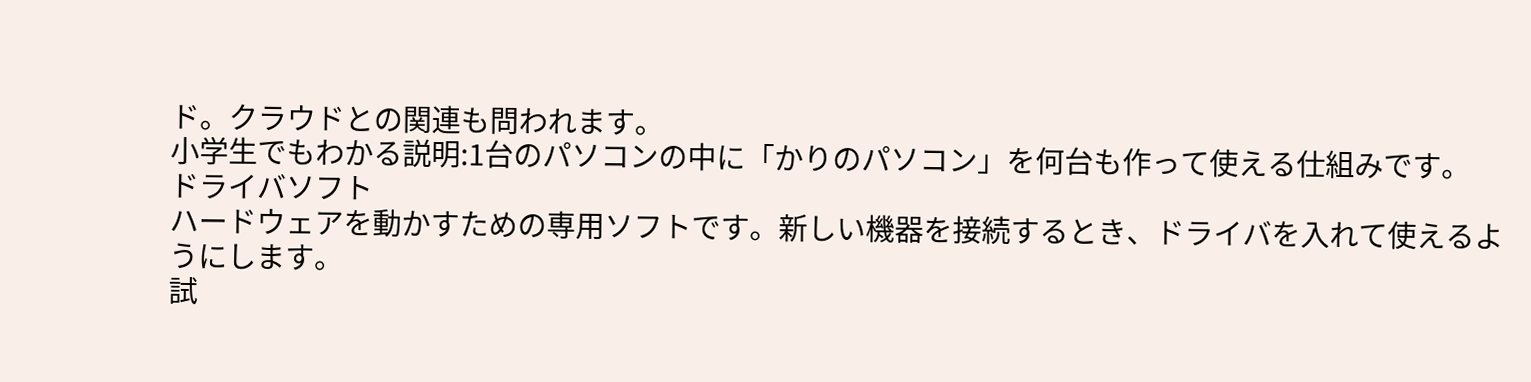ド。クラウドとの関連も問われます。
小学生でもわかる説明:1台のパソコンの中に「かりのパソコン」を何台も作って使える仕組みです。
ドライバソフト
ハードウェアを動かすための専用ソフトです。新しい機器を接続するとき、ドライバを入れて使えるようにします。
試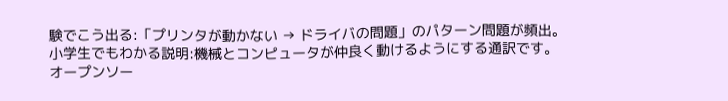験でこう出る:「プリンタが動かない → ドライバの問題」のパターン問題が頻出。
小学生でもわかる説明:機械とコンピュータが仲良く動けるようにする通訳です。
オープンソー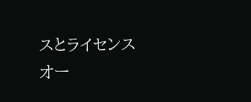スとライセンス
オー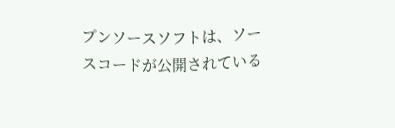プンソースソフトは、ソースコードが公開されている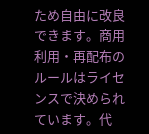ため自由に改良できます。商用利用・再配布のルールはライセンスで決められています。代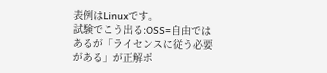表例はLinuxです。
試験でこう出る:OSS=自由ではあるが「ライセンスに従う必要がある」が正解ポ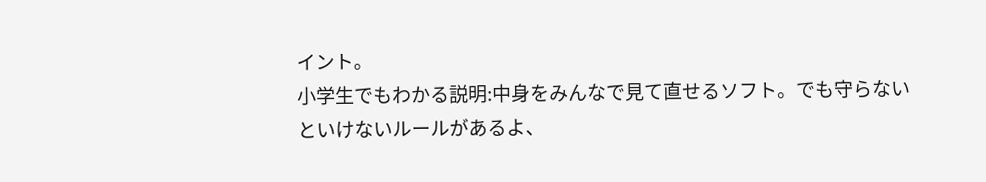イント。
小学生でもわかる説明:中身をみんなで見て直せるソフト。でも守らないといけないルールがあるよ、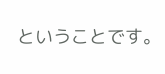ということです。